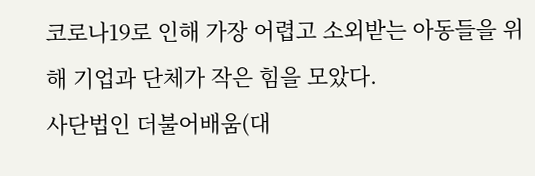코로나19로 인해 가장 어렵고 소외받는 아동들을 위해 기업과 단체가 작은 힘을 모았다.
사단법인 더불어배움(대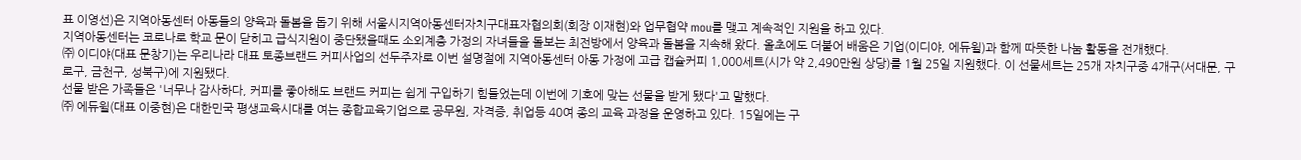표 이영선)은 지역아동센터 아동들의 양육과 돌봄을 돕기 위해 서울시지역아동센터자치구대표자협의회(회장 이재현)와 업무협약 mou를 맺고 계속적인 지원을 하고 있다.
지역아동센터는 코로나로 학교 문이 닫히고 급식지원이 중단됐을때도 소외계층 가정의 자녀들을 돌보는 최전방에서 양육과 돌봄을 지속해 왔다. 올초에도 더불어 배움은 기업(이디야, 에듀윌)과 함께 따뜻한 나눔 활동을 전개했다.
㈜ 이디야(대표 문창기)는 우리나라 대표 토종브랜드 커피사업의 선두주자로 이번 설명절에 지역아동센터 아동 가정에 고급 캡슐커피 1,000세트(시가 약 2,490만원 상당)를 1월 25일 지원했다. 이 선물세트는 25개 자치구중 4개구(서대문, 구로구, 금천구, 성북구)에 지원됐다.
선물 받은 가족들은 '너무나 감사하다, 커피를 좋아해도 브랜드 커피는 쉽게 구입하기 힘들었는데 이번에 기호에 맞는 선물을 받게 됐다'고 말했다.
㈜ 에듀윌(대표 이중현)은 대한민국 평생교육시대를 여는 종합교육기업으로 공무원, 자격증, 취업등 40여 종의 교육 과정을 운영하고 있다. 15일에는 구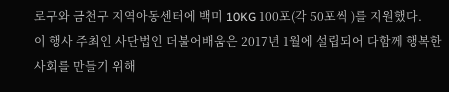로구와 금천구 지역아동센터에 백미 10KG 100포(각 50포씩 )를 지원했다.
이 행사 주최인 사단법인 더불어배움은 2017년 1월에 설립되어 다함께 행복한 사회를 만들기 위해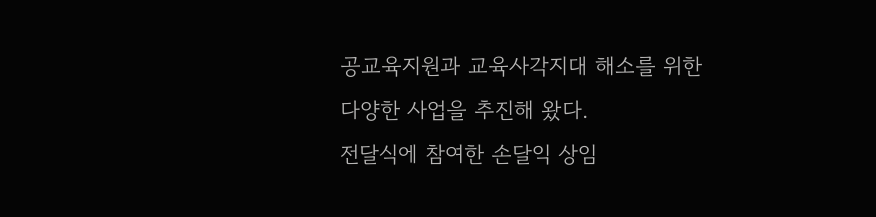공교육지원과 교육사각지대 해소를 위한 다양한 사업을 추진해 왔다.
전달식에 참여한 손달익 상임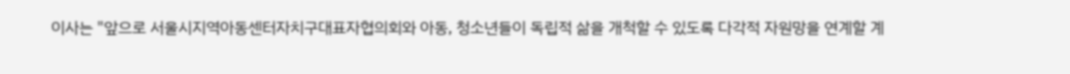이사는 "앞으로 서울시지역아동센터자치구대표자협의회와 아동, 청소년들이 독립적 삶을 개척할 수 있도록 다각적 자원망을 연계할 계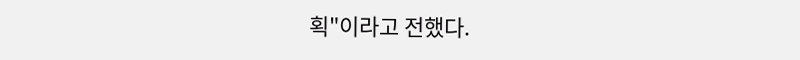획"이라고 전했다.